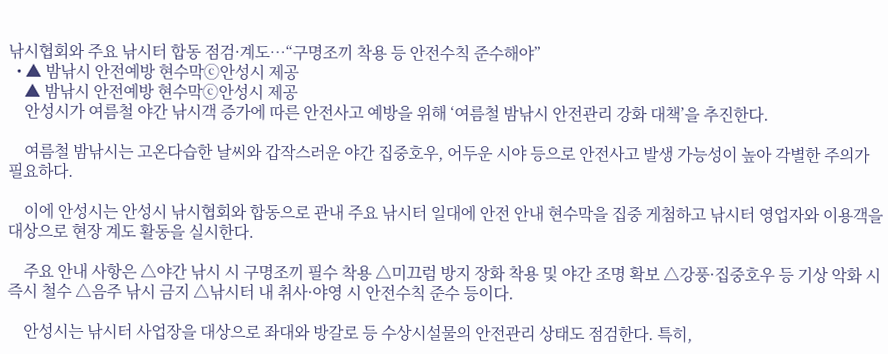낚시협회와 주요 낚시터 합동 점검·계도…“구명조끼 착용 등 안전수칙 준수해야”
  • ▲ 밤낚시 안전예방 현수막ⓒ안성시 제공
    ▲ 밤낚시 안전예방 현수막ⓒ안성시 제공
    안성시가 여름철 야간 낚시객 증가에 따른 안전사고 예방을 위해 ‘여름철 밤낚시 안전관리 강화 대책’을 추진한다.

    여름철 밤낚시는 고온다습한 날씨와 갑작스러운 야간 집중호우, 어두운 시야 등으로 안전사고 발생 가능성이 높아 각별한 주의가 필요하다.

    이에 안성시는 안성시 낚시협회와 합동으로 관내 주요 낚시터 일대에 안전 안내 현수막을 집중 게첨하고 낚시터 영업자와 이용객을 대상으로 현장 계도 활동을 실시한다.

    주요 안내 사항은 △야간 낚시 시 구명조끼 필수 착용 △미끄럼 방지 장화 착용 및 야간 조명 확보 △강풍·집중호우 등 기상 악화 시 즉시 철수 △음주 낚시 금지 △낚시터 내 취사·야영 시 안전수칙 준수 등이다.

    안성시는 낚시터 사업장을 대상으로 좌대와 방갈로 등 수상시설물의 안전관리 상태도 점검한다. 특히,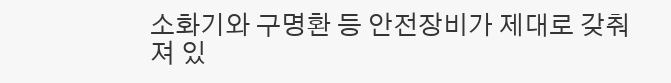소화기와 구명환 등 안전장비가 제대로 갖춰져 있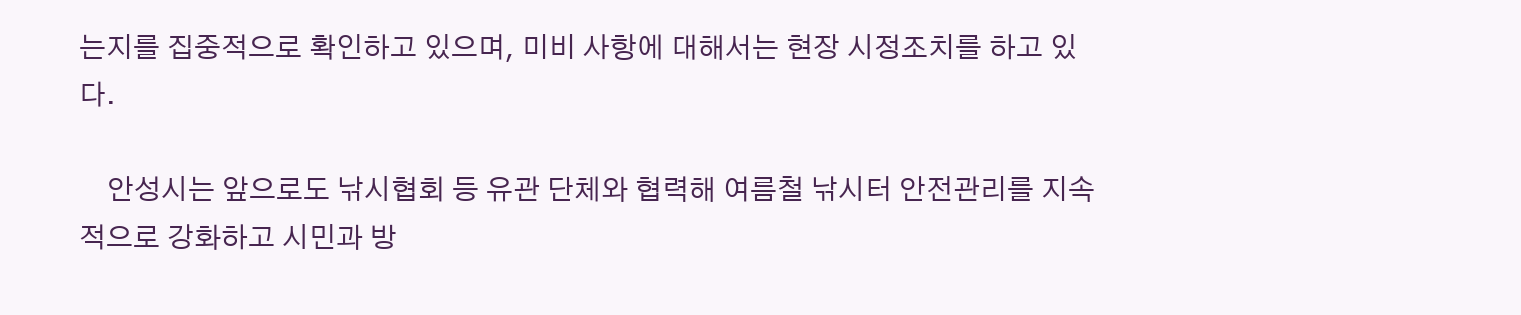는지를 집중적으로 확인하고 있으며, 미비 사항에 대해서는 현장 시정조치를 하고 있다.

    안성시는 앞으로도 낚시협회 등 유관 단체와 협력해 여름철 낚시터 안전관리를 지속적으로 강화하고 시민과 방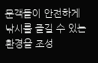문객들이 안전하게 낚시를 즐길 수 있는 환경을 조성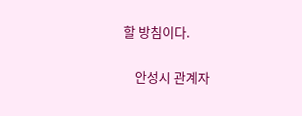할 방침이다.

    안성시 관계자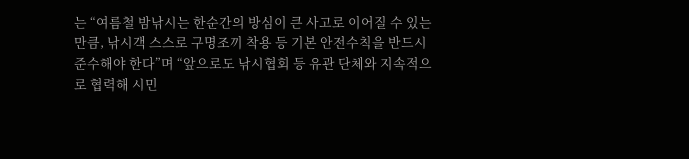는 “여름철 밤낚시는 한순간의 방심이 큰 사고로 이어질 수 있는 만큼, 낚시객 스스로 구명조끼 착용 등 기본 안전수칙을 반드시 준수해야 한다”며 “앞으로도 낚시협회 등 유관 단체와 지속적으로 협력해 시민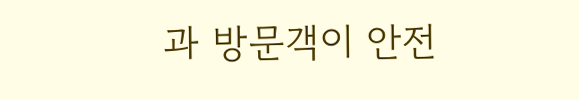과 방문객이 안전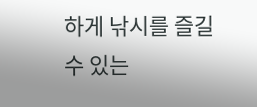하게 낚시를 즐길 수 있는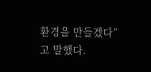환경을 만들겠다”고 말했다.